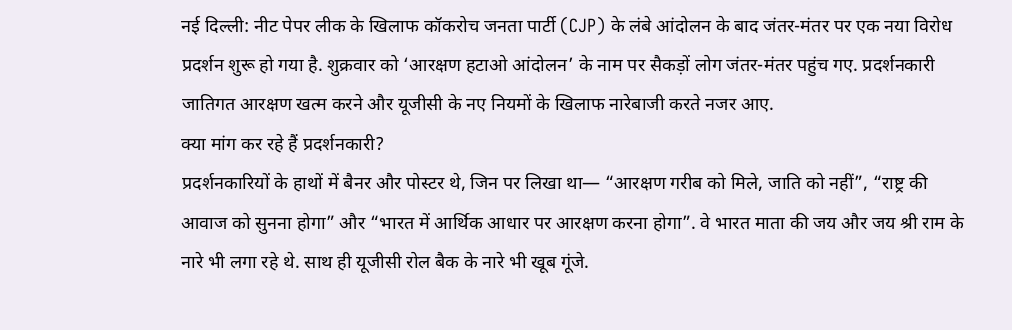नई दिल्ली: नीट पेपर लीक के खिलाफ कॉकरोच जनता पार्टी (CJP) के लंबे आंदोलन के बाद जंतर-मंतर पर एक नया विरोध प्रदर्शन शुरू हो गया है. शुक्रवार को ‘आरक्षण हटाओ आंदोलन’ के नाम पर सैकड़ों लोग जंतर-मंतर पहुंच गए. प्रदर्शनकारी जातिगत आरक्षण खत्म करने और यूजीसी के नए नियमों के खिलाफ नारेबाजी करते नजर आए.
क्या मांग कर रहे हैं प्रदर्शनकारी?
प्रदर्शनकारियों के हाथों में बैनर और पोस्टर थे, जिन पर लिखा था— “आरक्षण गरीब को मिले, जाति को नहीं”, “राष्ट्र की आवाज को सुनना होगा” और “भारत में आर्थिक आधार पर आरक्षण करना होगा”. वे भारत माता की जय और जय श्री राम के नारे भी लगा रहे थे. साथ ही यूजीसी रोल बैक के नारे भी खूब गूंजे.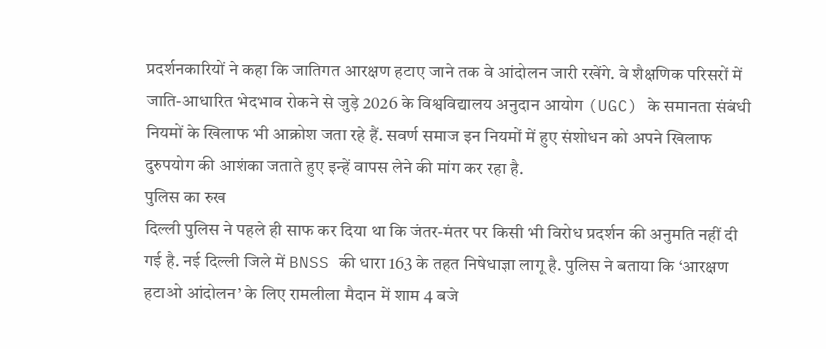प्रदर्शनकारियों ने कहा कि जातिगत आरक्षण हटाए जाने तक वे आंदोलन जारी रखेंगे. वे शैक्षणिक परिसरों में जाति-आधारित भेदभाव रोकने से जुड़े 2026 के विश्वविद्यालय अनुदान आयोग (UGC) के समानता संबंधी नियमों के खिलाफ भी आक्रोश जता रहे हैं. सवर्ण समाज इन नियमों में हुए संशोधन को अपने खिलाफ दुरुपयोग की आशंका जताते हुए इन्हें वापस लेने की मांग कर रहा है.
पुलिस का रुख
दिल्ली पुलिस ने पहले ही साफ कर दिया था कि जंतर-मंतर पर किसी भी विरोध प्रदर्शन की अनुमति नहीं दी गई है. नई दिल्ली जिले में BNSS की धारा 163 के तहत निषेधाज्ञा लागू है. पुलिस ने बताया कि ‘आरक्षण हटाओ आंदोलन’ के लिए रामलीला मैदान में शाम 4 बजे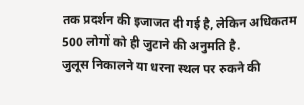तक प्रदर्शन की इजाजत दी गई है, लेकिन अधिकतम 500 लोगों को ही जुटाने की अनुमति है.
जुलूस निकालने या धरना स्थल पर रुकने की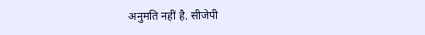अनुमति नहीं है. सीजेपी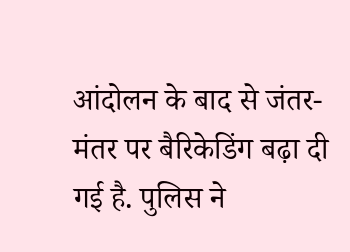आंदोलन के बाद से जंतर-मंतर पर बैरिकेडिंग बढ़ा दी गई है. पुलिस ने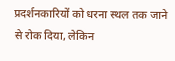प्रदर्शनकारियों को धरना स्थल तक जाने से रोक दिया, लेकिन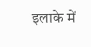इलाके में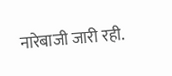नारेबाजी जारी रही.